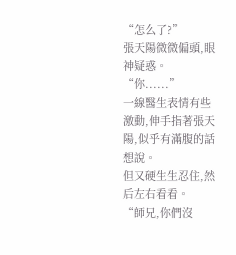“怎么了?”
張天陽微微偏頭,眼神疑惑。
“你......”
一線醫生表情有些激動,伸手指著張天陽,似乎有滿腹的話想說。
但又硬生生忍住,然后左右看看。
“師兄,你們沒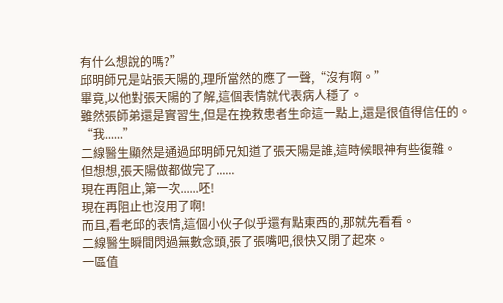有什么想說的嗎?”
邱明師兄是站張天陽的,理所當然的應了一聲,“沒有啊。”
畢竟,以他對張天陽的了解,這個表情就代表病人穩了。
雖然張師弟還是實習生,但是在挽救患者生命這一點上,還是很值得信任的。
“我......”
二線醫生顯然是通過邱明師兄知道了張天陽是誰,這時候眼神有些復雜。
但想想,張天陽做都做完了......
現在再阻止,第一次......呸!
現在再阻止也沒用了啊!
而且,看老邱的表情,這個小伙子似乎還有點東西的,那就先看看。
二線醫生瞬間閃過無數念頭,張了張嘴吧,很快又閉了起來。
一區值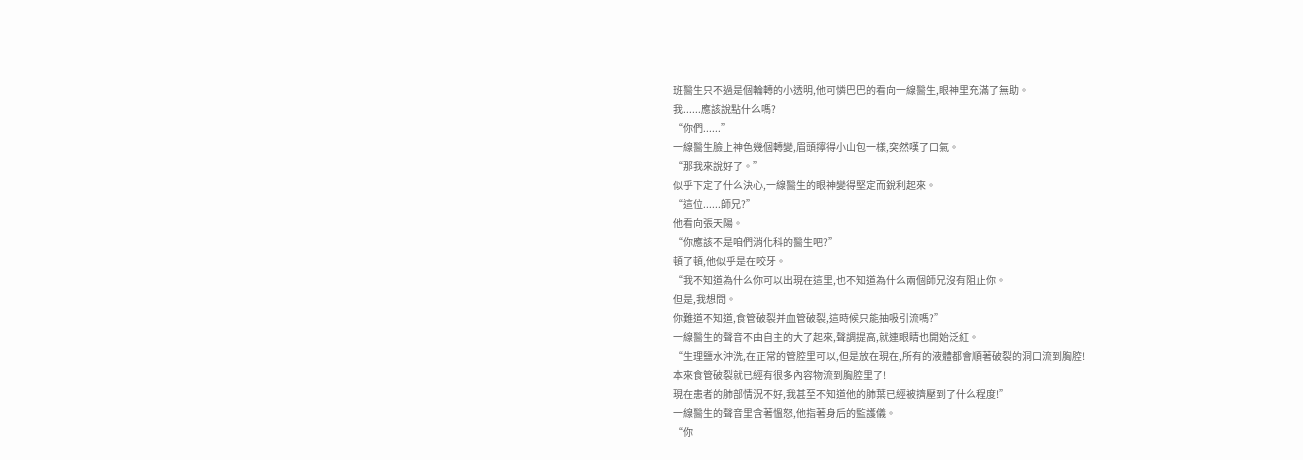班醫生只不過是個輪轉的小透明,他可憐巴巴的看向一線醫生,眼神里充滿了無助。
我......應該說點什么嗎?
“你們......”
一線醫生臉上神色幾個轉變,眉頭擰得小山包一樣,突然嘆了口氣。
“那我來說好了。”
似乎下定了什么決心,一線醫生的眼神變得堅定而銳利起來。
“這位......師兄?”
他看向張天陽。
“你應該不是咱們消化科的醫生吧?”
頓了頓,他似乎是在咬牙。
“我不知道為什么你可以出現在這里,也不知道為什么兩個師兄沒有阻止你。
但是,我想問。
你難道不知道,食管破裂并血管破裂,這時候只能抽吸引流嗎?”
一線醫生的聲音不由自主的大了起來,聲調提高,就連眼睛也開始泛紅。
“生理鹽水沖洗,在正常的管腔里可以,但是放在現在,所有的液體都會順著破裂的洞口流到胸腔!
本來食管破裂就已經有很多內容物流到胸腔里了!
現在患者的肺部情況不好,我甚至不知道他的肺葉已經被擠壓到了什么程度!”
一線醫生的聲音里含著慍怒,他指著身后的監護儀。
“你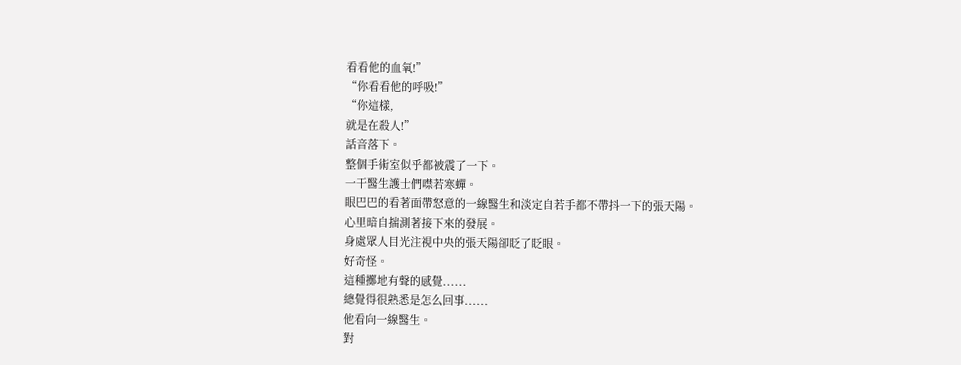看看他的血氧!”
“你看看他的呼吸!”
“你這樣,
就是在殺人!”
話音落下。
整個手術室似乎都被震了一下。
一干醫生護士們噤若寒蟬。
眼巴巴的看著面帶怒意的一線醫生和淡定自若手都不帶抖一下的張天陽。
心里暗自揣測著接下來的發展。
身處眾人目光注視中央的張天陽卻眨了眨眼。
好奇怪。
這種擲地有聲的感覺......
總覺得很熟悉是怎么回事......
他看向一線醫生。
對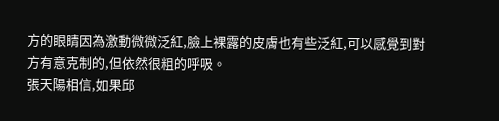方的眼睛因為激動微微泛紅,臉上裸露的皮膚也有些泛紅,可以感覺到對方有意克制的,但依然很粗的呼吸。
張天陽相信,如果邱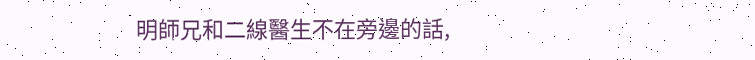明師兄和二線醫生不在旁邊的話,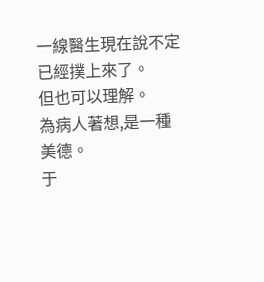一線醫生現在說不定已經撲上來了。
但也可以理解。
為病人著想,是一種美德。
于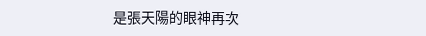是張天陽的眼神再次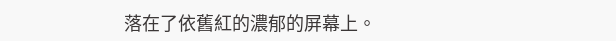落在了依舊紅的濃郁的屏幕上。